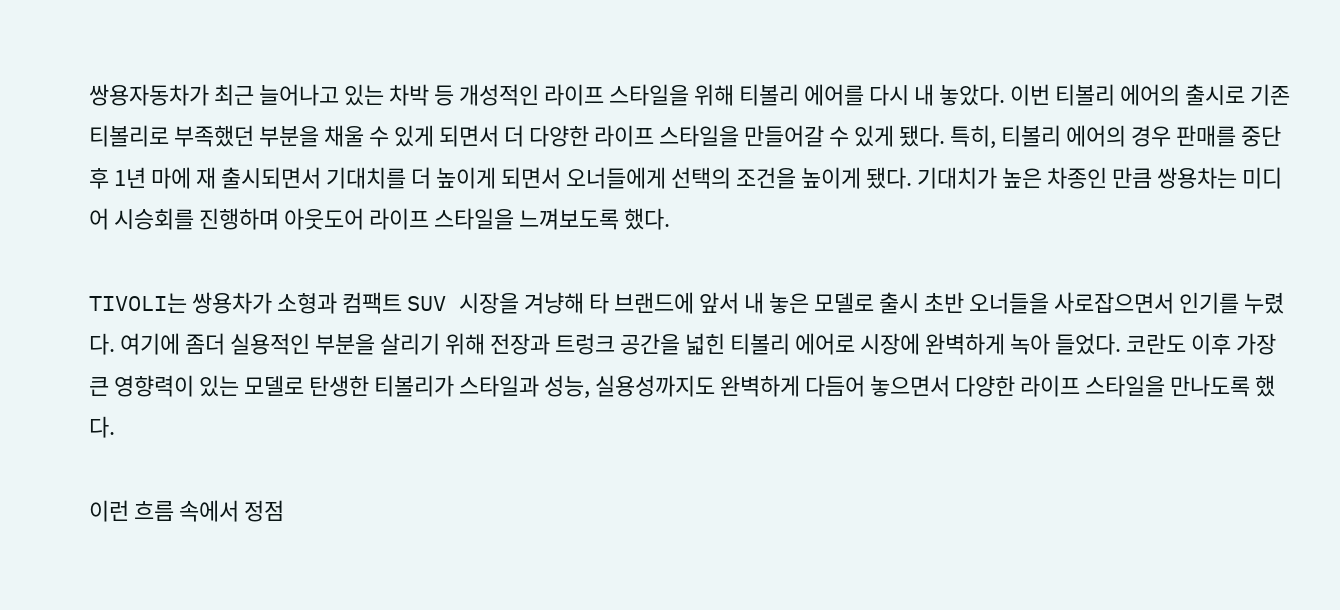쌍용자동차가 최근 늘어나고 있는 차박 등 개성적인 라이프 스타일을 위해 티볼리 에어를 다시 내 놓았다. 이번 티볼리 에어의 출시로 기존 티볼리로 부족했던 부분을 채울 수 있게 되면서 더 다양한 라이프 스타일을 만들어갈 수 있게 됐다. 특히, 티볼리 에어의 경우 판매를 중단 후 1년 마에 재 출시되면서 기대치를 더 높이게 되면서 오너들에게 선택의 조건을 높이게 됐다. 기대치가 높은 차종인 만큼 쌍용차는 미디어 시승회를 진행하며 아웃도어 라이프 스타일을 느껴보도록 했다.

TIVOLI는 쌍용차가 소형과 컴팩트 SUV 시장을 겨냥해 타 브랜드에 앞서 내 놓은 모델로 출시 초반 오너들을 사로잡으면서 인기를 누렸다. 여기에 좀더 실용적인 부분을 살리기 위해 전장과 트렁크 공간을 넓힌 티볼리 에어로 시장에 완벽하게 녹아 들었다. 코란도 이후 가장 큰 영향력이 있는 모델로 탄생한 티볼리가 스타일과 성능, 실용성까지도 완벽하게 다듬어 놓으면서 다양한 라이프 스타일을 만나도록 했다.

이런 흐름 속에서 정점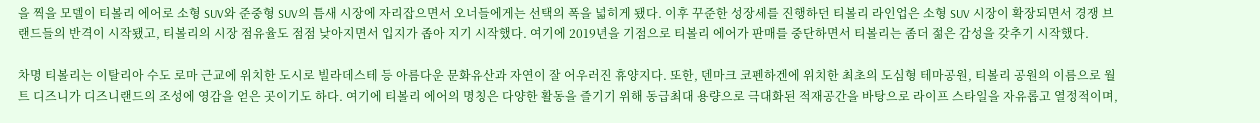을 찍을 모델이 티볼리 에어로 소형 SUV와 준중형 SUV의 틈새 시장에 자리잡으면서 오너들에게는 선택의 폭을 넓히게 됐다. 이후 꾸준한 성장세를 진행하던 티볼리 라인업은 소형 SUV 시장이 확장되면서 경쟁 브랜드들의 반격이 시작됐고, 티볼리의 시장 점유율도 점점 낮아지면서 입지가 좁아 지기 시작했다. 여기에 2019년을 기점으로 티볼리 에어가 판매를 중단하면서 티볼리는 좀더 젊은 감성을 갖추기 시작했다.

차명 티볼리는 이탈리아 수도 로마 근교에 위치한 도시로 빌라데스테 등 아름다운 문화유산과 자연이 잘 어우러진 휴양지다. 또한, 덴마크 코펜하겐에 위치한 최초의 도심형 테마공원, 티볼리 공원의 이름으로 월트 디즈니가 디즈니랜드의 조성에 영감을 얻은 곳이기도 하다. 여기에 티볼리 에어의 명칭은 다양한 활동을 즐기기 위해 동급최대 용량으로 극대화된 적재공간을 바탕으로 라이프 스타일을 자유롭고 열정적이며,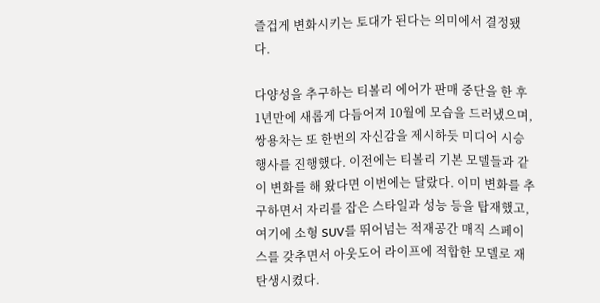즐겁게 변화시키는 토대가 된다는 의미에서 결정됐다.

다양성을 추구하는 티볼리 에어가 판매 중단을 한 후 1년만에 새롭게 다듬어져 10월에 모습을 드러냈으며, 쌍용차는 또 한번의 자신감을 제시하듯 미디어 시승행사를 진행했다. 이전에는 티볼리 기본 모델들과 같이 변화를 해 왔다면 이번에는 달랐다. 이미 변화를 추구하면서 자리를 잡은 스타일과 성능 등을 탑재했고, 여기에 소형 SUV를 뛰어넘는 적재공간 매직 스페이스를 갖추면서 아웃도어 라이프에 적합한 모델로 재 탄생시켰다.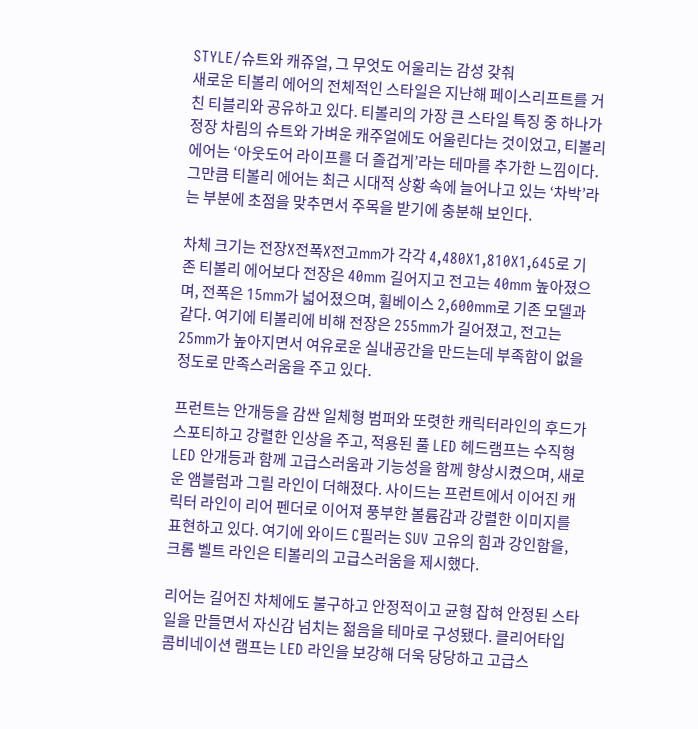STYLE/슈트와 캐쥬얼, 그 무엇도 어울리는 감성 갖춰
새로운 티볼리 에어의 전체적인 스타일은 지난해 페이스리프트를 거친 티블리와 공유하고 있다. 티볼리의 가장 큰 스타일 특징 중 하나가 정장 차림의 슈트와 가벼운 캐주얼에도 어울린다는 것이었고, 티볼리 에어는 ‘아웃도어 라이프를 더 즐겁게’라는 테마를 추가한 느낌이다. 그만큼 티볼리 에어는 최근 시대적 상황 속에 늘어나고 있는 ‘차박’라는 부분에 초점을 맞추면서 주목을 받기에 충분해 보인다.

차체 크기는 전장X전폭X전고mm가 각각 4,480X1,810X1,645로 기존 티볼리 에어보다 전장은 40mm 길어지고 전고는 40mm 높아졌으며, 전폭은 15mm가 넓어졌으며, 휠베이스 2,600mm로 기존 모델과 같다. 여기에 티볼리에 비해 전장은 255mm가 길어졌고, 전고는 25mm가 높아지면서 여유로운 실내공간을 만드는데 부족함이 없을 정도로 만족스러움을 주고 있다.

프런트는 안개등을 감싼 일체형 범퍼와 또렷한 캐릭터라인의 후드가 스포티하고 강렬한 인상을 주고, 적용된 풀 LED 헤드램프는 수직형 LED 안개등과 함께 고급스러움과 기능성을 함께 향상시켰으며, 새로운 앰블럼과 그릴 라인이 더해졌다. 사이드는 프런트에서 이어진 캐릭터 라인이 리어 펜더로 이어져 풍부한 볼륨감과 강렬한 이미지를 표현하고 있다. 여기에 와이드 C필러는 SUV 고유의 힘과 강인함을, 크롬 벨트 라인은 티볼리의 고급스러움을 제시했다.

리어는 길어진 차체에도 불구하고 안정적이고 균형 잡혀 안정된 스타일을 만들면서 자신감 넘치는 젊음을 테마로 구성됐다. 클리어타입 콤비네이션 램프는 LED 라인을 보강해 더욱 당당하고 고급스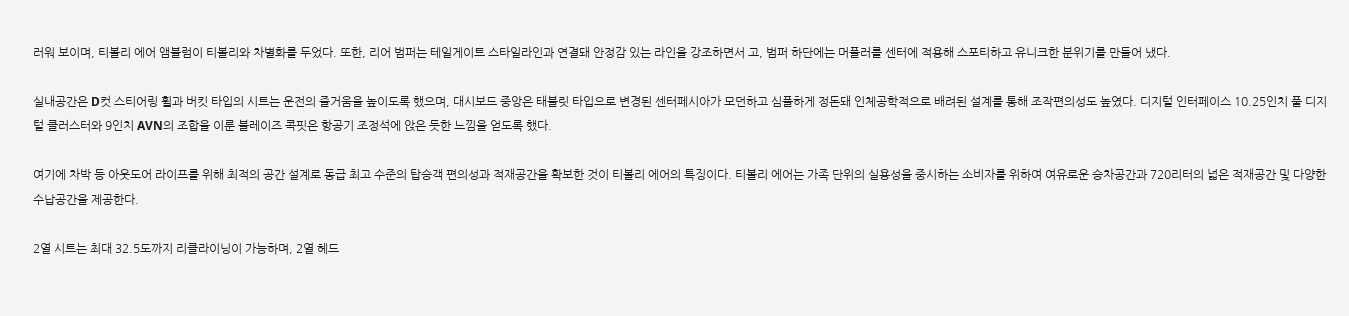러워 보이며, 티볼리 에어 앰블럼이 티볼리와 차별화를 두었다. 또한, 리어 범퍼는 테일게이트 스타일라인과 연결돼 안정감 있는 라인을 강조하면서 고, 범퍼 하단에는 머플러를 센터에 적용해 스포티하고 유니크한 분위기를 만들어 냈다.

실내공간은 D컷 스티어링 휠과 버킷 타입의 시트는 운전의 즐거움을 높이도록 했으며, 대시보드 중앙은 태블릿 타입으로 변경된 센터페시아가 모던하고 심플하게 정돈돼 인체공학적으로 배려된 설계를 통해 조작편의성도 높였다. 디지털 인터페이스 10.25인치 풀 디지털 클러스터와 9인치 AVN의 조합을 이룬 블레이즈 콕핏은 항공기 조정석에 앉은 듯한 느낌을 얻도록 했다.

여기에 차박 등 아웃도어 라이프를 위해 최적의 공간 설계로 동급 최고 수준의 탑승객 편의성과 적재공간을 확보한 것이 티볼리 에어의 특징이다. 티볼리 에어는 가족 단위의 실용성을 중시하는 소비자를 위하여 여유로운 승차공간과 720리터의 넓은 적재공간 및 다양한 수납공간을 제공한다.

2열 시트는 최대 32.5도까지 리클라이닝이 가능하며, 2열 헤드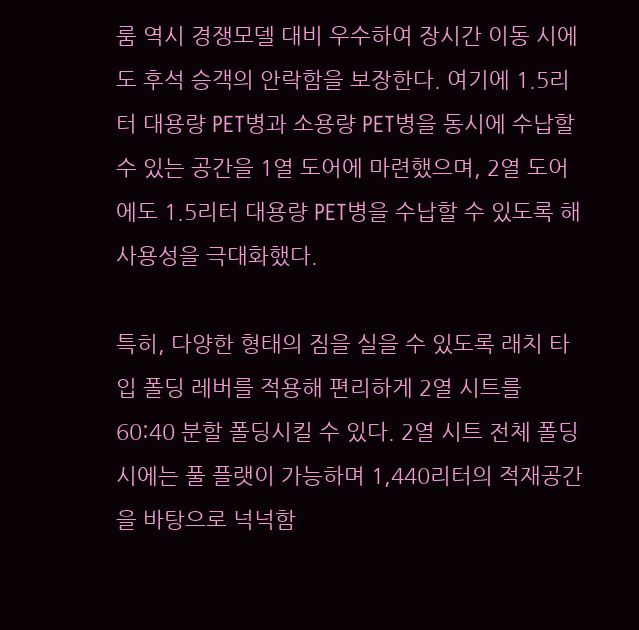룸 역시 경쟁모델 대비 우수하여 장시간 이동 시에도 후석 승객의 안락함을 보장한다. 여기에 1.5리터 대용량 PET병과 소용량 PET병을 동시에 수납할 수 있는 공간을 1열 도어에 마련했으며, 2열 도어에도 1.5리터 대용량 PET병을 수납할 수 있도록 해 사용성을 극대화했다.

특히, 다양한 형태의 짐을 실을 수 있도록 래치 타입 폴딩 레버를 적용해 편리하게 2열 시트를 60:40 분할 폴딩시킬 수 있다. 2열 시트 전체 폴딩 시에는 풀 플랫이 가능하며 1,440리터의 적재공간을 바탕으로 넉넉함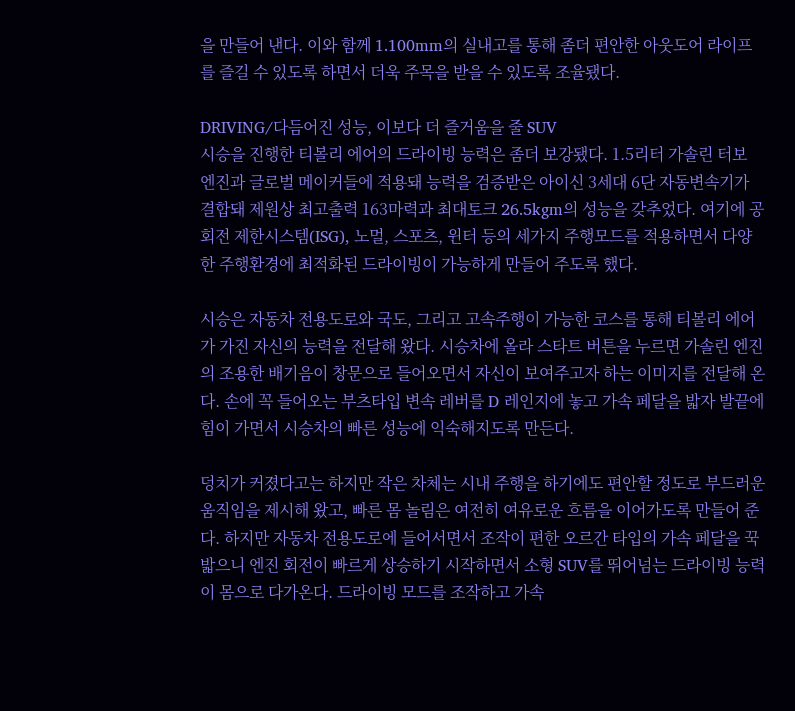을 만들어 낸다. 이와 함께 1.100mm의 실내고를 통해 좀더 편안한 아웃도어 라이프를 즐길 수 있도록 하면서 더욱 주목을 받을 수 있도록 조율됐다.

DRIVING/다듬어진 성능, 이보다 더 즐거움을 줄 SUV
시승을 진행한 티볼리 에어의 드라이빙 능력은 좀더 보강됐다. 1.5리터 가솔린 터보 엔진과 글로벌 메이커들에 적용돼 능력을 검증받은 아이신 3세대 6단 자동변속기가 결합돼 제원상 최고출력 163마력과 최대토크 26.5kgm의 성능을 갖추었다. 여기에 공회전 제한시스템(ISG), 노멀, 스포츠, 윈터 등의 세가지 주행모드를 적용하면서 다양한 주행환경에 최적화된 드라이빙이 가능하게 만들어 주도록 했다.

시승은 자동차 전용도로와 국도, 그리고 고속주행이 가능한 코스를 통해 티볼리 에어가 가진 자신의 능력을 전달해 왔다. 시승차에 올라 스타트 버튼을 누르면 가솔린 엔진의 조용한 배기음이 창문으로 들어오면서 자신이 보여주고자 하는 이미지를 전달해 온다. 손에 꼭 들어오는 부츠타입 변속 레버를 D 레인지에 놓고 가속 페달을 밟자 발끝에 힘이 가면서 시승차의 빠른 성능에 익숙해지도록 만든다.

덩치가 커졌다고는 하지만 작은 차체는 시내 주행을 하기에도 편안할 정도로 부드러운 움직임을 제시해 왔고, 빠른 몸 놀림은 여전히 여유로운 흐름을 이어가도록 만들어 준다. 하지만 자동차 전용도로에 들어서면서 조작이 편한 오르간 타입의 가속 페달을 꾹 밟으니 엔진 회전이 빠르게 상승하기 시작하면서 소형 SUV를 뛰어넘는 드라이빙 능력이 몸으로 다가온다. 드라이빙 모드를 조작하고 가속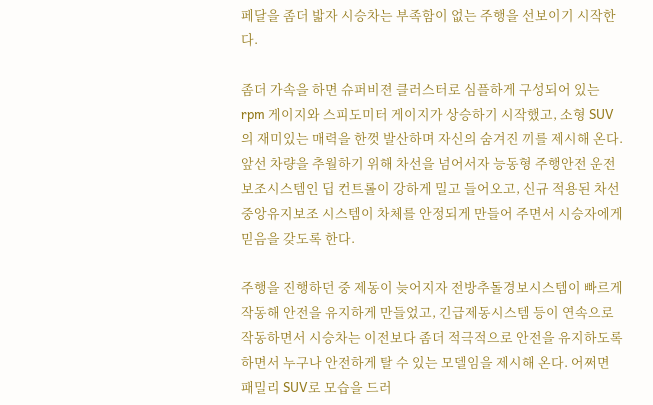페달을 좀더 밟자 시승차는 부족함이 없는 주행을 선보이기 시작한다.

좀더 가속을 하면 슈퍼비젼 클러스터로 심플하게 구성되어 있는 rpm 게이지와 스피도미터 게이지가 상승하기 시작했고, 소형 SUV의 재미있는 매력을 한껏 발산하며 자신의 숨겨진 끼를 제시해 온다. 앞선 차량을 추월하기 위해 차선을 넘어서자 능동형 주행안전 운전보조시스템인 딥 컨트롤이 강하게 밀고 들어오고, 신규 적용된 차선중앙유지보조 시스템이 차체를 안정되게 만들어 주면서 시승자에게 믿음을 갖도록 한다.

주행을 진행하던 중 제동이 늦어지자 전방추돌경보시스템이 빠르게 작동해 안전을 유지하게 만들었고, 긴급제동시스템 등이 연속으로 작동하면서 시승차는 이전보다 좀더 적극적으로 안전을 유지하도록 하면서 누구나 안전하게 탈 수 있는 모델임을 제시해 온다. 어쩌면 패밀리 SUV로 모습을 드러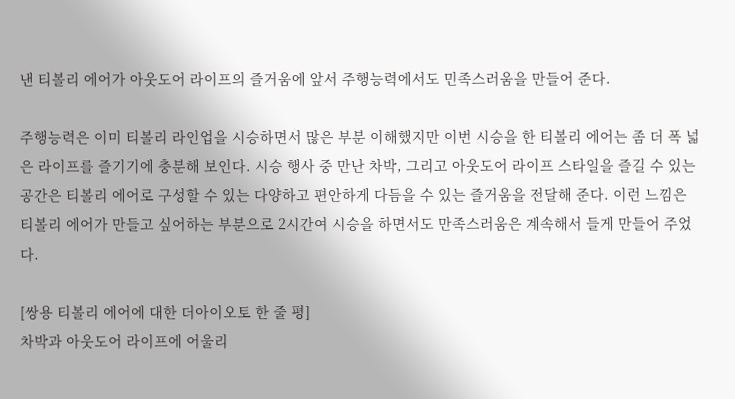낸 티볼리 에어가 아웃도어 라이프의 즐거움에 앞서 주행능력에서도 민족스러움을 만들어 준다.

주행능력은 이미 티볼리 라인업을 시승하면서 많은 부분 이해했지만 이번 시승을 한 티볼리 에어는 좀 더 폭 넓은 라이프를 즐기기에 충분해 보인다. 시승 행사 중 만난 차박, 그리고 아웃도어 라이프 스타일을 즐길 수 있는 공간은 티볼리 에어로 구성할 수 있는 다양하고 편안하게 다듬을 수 있는 즐거움을 전달해 준다. 이런 느낌은 티볼리 에어가 만들고 싶어하는 부분으로 2시간여 시승을 하면서도 만족스러움은 계속해서 들게 만들어 주었다.

[쌍용 티볼리 에어에 대한 더아이오토 한 줄 평]
차박과 아웃도어 라이프에 어울리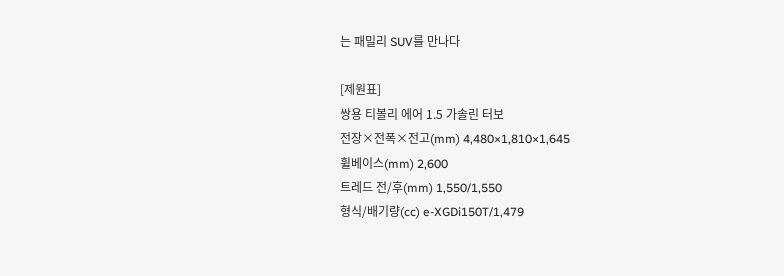는 패밀리 SUV를 만나다

[제원표]
쌍용 티볼리 에어 1.5 가솔린 터보
전장×전폭×전고(mm) 4,480×1,810×1,645
휠베이스(mm) 2,600
트레드 전/후(mm) 1,550/1,550
형식/배기량(cc) e-XGDi150T/1,479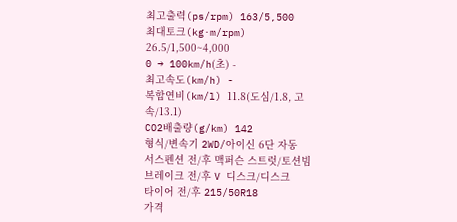최고출력(ps/rpm) 163/5,500
최대토크(kg·m/rpm) 26.5/1,500~4,000
0 → 100km/h(초) -
최고속도(km/h) -
복합연비(km/l) 11.8(도심/1.8, 고속/13.1)
CO2배출량(g/km) 142
형식/변속기 2WD/아이신 6단 자동
서스펜션 전/후 맥퍼슨 스트럿/토션빔
브레이크 전/후 V 디스크/디스크
타이어 전/후 215/50R18
가격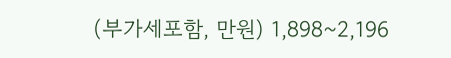(부가세포함, 만원) 1,898~2,196